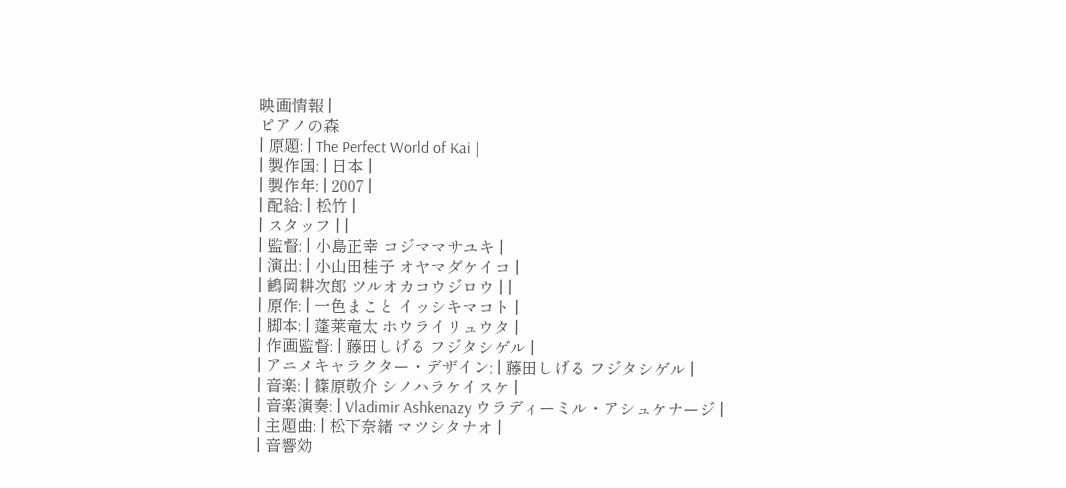映画情報 |
ピアノの森
| 原題: | The Perfect World of Kai |
| 製作国: | 日本 |
| 製作年: | 2007 |
| 配給: | 松竹 |
| スタッフ | |
| 監督: | 小島正幸 コジママサユキ |
| 演出: | 小山田桂子 オヤマダケイコ |
| 鶴岡耕次郎 ツルオカコウジロウ | |
| 原作: | 一色まこと イッシキマコト |
| 脚本: | 蓬莱竜太 ホウライリュウタ |
| 作画監督: | 藤田しげる フジタシゲル |
| アニメキャラクター・デザイン: | 藤田しげる フジタシゲル |
| 音楽: | 篠原敬介 シノハラケイスケ |
| 音楽演奏: | Vladimir Ashkenazy ウラディーミル・アシュケナージ |
| 主題曲: | 松下奈緒 マツシタナオ |
| 音響効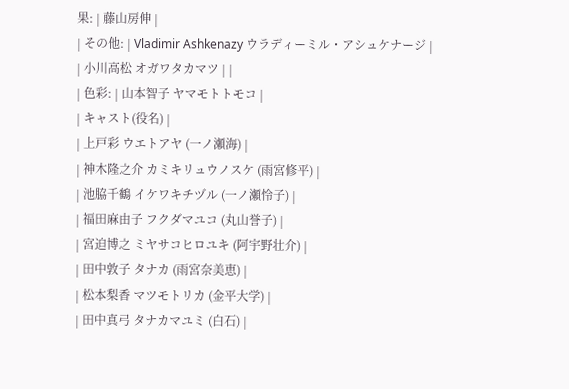果: | 藤山房伸 |
| その他: | Vladimir Ashkenazy ウラディーミル・アシュケナージ |
| 小川高松 オガワタカマツ | |
| 色彩: | 山本智子 ヤマモトトモコ |
| キャスト(役名) |
| 上戸彩 ウエトアヤ (一ノ瀬海) |
| 神木隆之介 カミキリュウノスケ (雨宮修平) |
| 池脇千鶴 イケワキチヅル (一ノ瀬怜子) |
| 福田麻由子 フクダマユコ (丸山誉子) |
| 宮迫博之 ミヤサコヒロユキ (阿宇野壮介) |
| 田中敦子 タナカ (雨宮奈美恵) |
| 松本梨香 マツモトリカ (金平大学) |
| 田中真弓 タナカマユミ (白石) |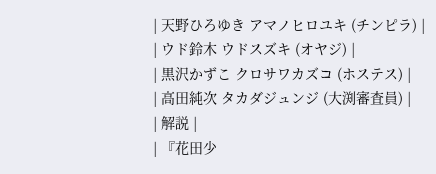| 天野ひろゆき アマノヒロユキ (チンピラ) |
| ウド鈴木 ウドスズキ (オヤジ) |
| 黒沢かずこ クロサワカズコ (ホステス) |
| 高田純次 タカダジュンジ (大渕審査員) |
| 解説 |
| 『花田少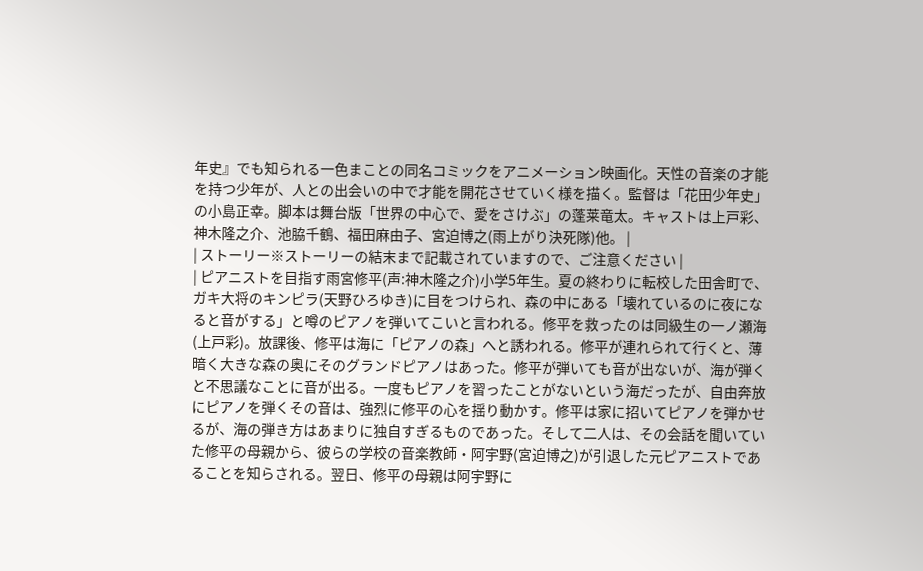年史』でも知られる一色まことの同名コミックをアニメーション映画化。天性の音楽の才能を持つ少年が、人との出会いの中で才能を開花させていく様を描く。監督は「花田少年史」の小島正幸。脚本は舞台版「世界の中心で、愛をさけぶ」の蓬莱竜太。キャストは上戸彩、神木隆之介、池脇千鶴、福田麻由子、宮迫博之(雨上がり決死隊)他。 |
| ストーリー※ストーリーの結末まで記載されていますので、ご注意ください |
| ピアニストを目指す雨宮修平(声:神木隆之介)小学5年生。夏の終わりに転校した田舎町で、ガキ大将のキンピラ(天野ひろゆき)に目をつけられ、森の中にある「壊れているのに夜になると音がする」と噂のピアノを弾いてこいと言われる。修平を救ったのは同級生の一ノ瀬海(上戸彩)。放課後、修平は海に「ピアノの森」へと誘われる。修平が連れられて行くと、薄暗く大きな森の奥にそのグランドピアノはあった。修平が弾いても音が出ないが、海が弾くと不思議なことに音が出る。一度もピアノを習ったことがないという海だったが、自由奔放にピアノを弾くその音は、強烈に修平の心を揺り動かす。修平は家に招いてピアノを弾かせるが、海の弾き方はあまりに独自すぎるものであった。そして二人は、その会話を聞いていた修平の母親から、彼らの学校の音楽教師・阿宇野(宮迫博之)が引退した元ピアニストであることを知らされる。翌日、修平の母親は阿宇野に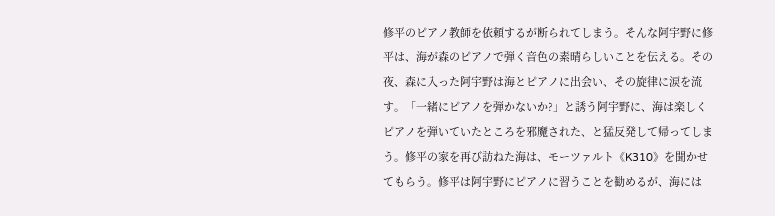修平のピアノ教師を依頼するが断られてしまう。そんな阿宇野に修平は、海が森のピアノで弾く音色の素晴らしいことを伝える。その夜、森に入った阿宇野は海とピアノに出会い、その旋律に涙を流す。「一緒にピアノを弾かないか?」と誘う阿宇野に、海は楽しくピアノを弾いていたところを邪魔された、と猛反発して帰ってしまう。修平の家を再び訪ねた海は、モーツァルト《K310》を聞かせてもらう。修平は阿宇野にピアノに習うことを勧めるが、海には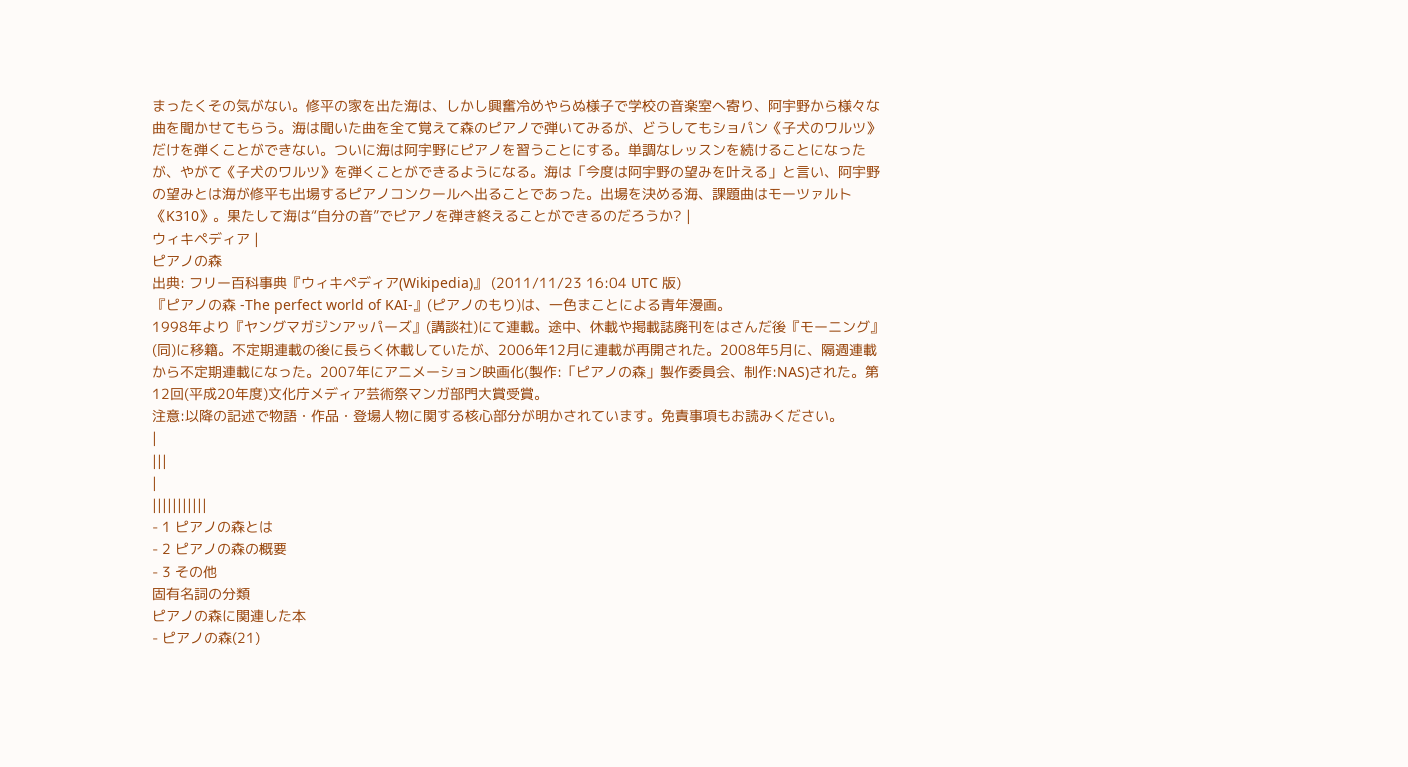まったくその気がない。修平の家を出た海は、しかし興奮冷めやらぬ様子で学校の音楽室へ寄り、阿宇野から様々な曲を聞かせてもらう。海は聞いた曲を全て覚えて森のピアノで弾いてみるが、どうしてもショパン《子犬のワルツ》だけを弾くことができない。ついに海は阿宇野にピアノを習うことにする。単調なレッスンを続けることになったが、やがて《子犬のワルツ》を弾くことができるようになる。海は「今度は阿宇野の望みを叶える」と言い、阿宇野の望みとは海が修平も出場するピアノコンクールへ出ることであった。出場を決める海、課題曲はモーツァルト《K310》。果たして海は“自分の音”でピアノを弾き終えることができるのだろうか? |
ウィキペディア |
ピアノの森
出典: フリー百科事典『ウィキペディア(Wikipedia)』 (2011/11/23 16:04 UTC 版)
『ピアノの森 -The perfect world of KAI-』(ピアノのもり)は、一色まことによる青年漫画。
1998年より『ヤングマガジンアッパーズ』(講談社)にて連載。途中、休載や掲載誌廃刊をはさんだ後『モーニング』(同)に移籍。不定期連載の後に長らく休載していたが、2006年12月に連載が再開された。2008年5月に、隔週連載から不定期連載になった。2007年にアニメーション映画化(製作:「ピアノの森」製作委員会、制作:NAS)された。第12回(平成20年度)文化庁メディア芸術祭マンガ部門大賞受賞。
注意:以降の記述で物語・作品・登場人物に関する核心部分が明かされています。免責事項もお読みください。
|
|||
|
|||||||||||
- 1 ピアノの森とは
- 2 ピアノの森の概要
- 3 その他
固有名詞の分類
ピアノの森に関連した本
- ピアノの森(21)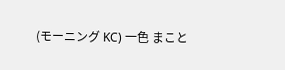(モーニング KC) 一色 まこと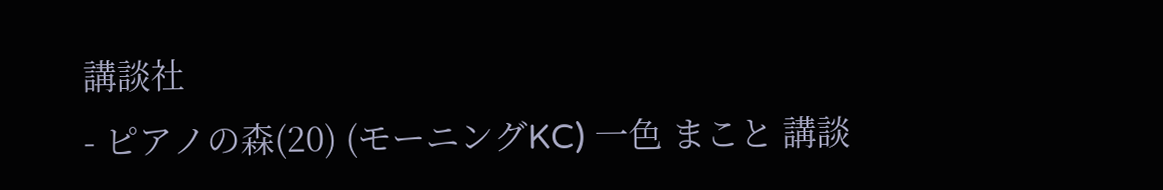講談社
- ピアノの森(20) (モーニングKC) 一色 まこと 講談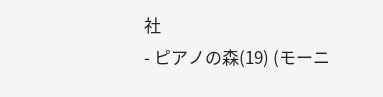社
- ピアノの森(19) (モーニ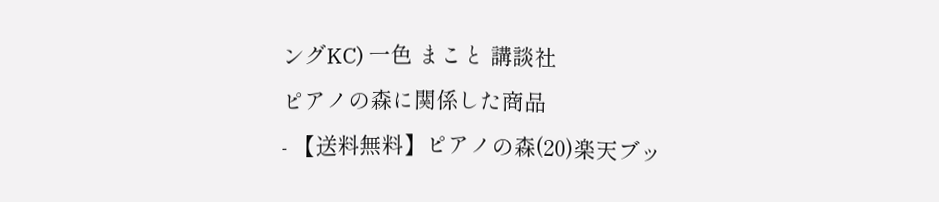ングKC) 一色 まこと 講談社
ピアノの森に関係した商品
- 【送料無料】ピアノの森(20)楽天ブッ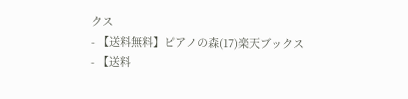クス
- 【送料無料】ピアノの森(17)楽天ブックス
- 【送料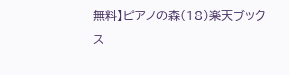無料】ピアノの森(18)楽天ブックス